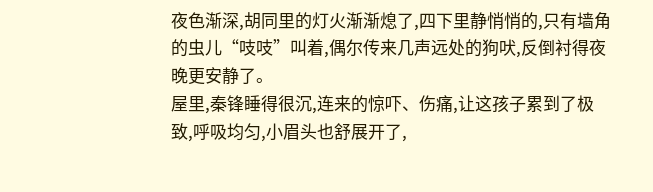夜色渐深,胡同里的灯火渐渐熄了,四下里静悄悄的,只有墙角的虫儿“吱吱”叫着,偶尔传来几声远处的狗吠,反倒衬得夜晚更安静了。
屋里,秦锋睡得很沉,连来的惊吓、伤痛,让这孩子累到了极致,呼吸均匀,小眉头也舒展开了,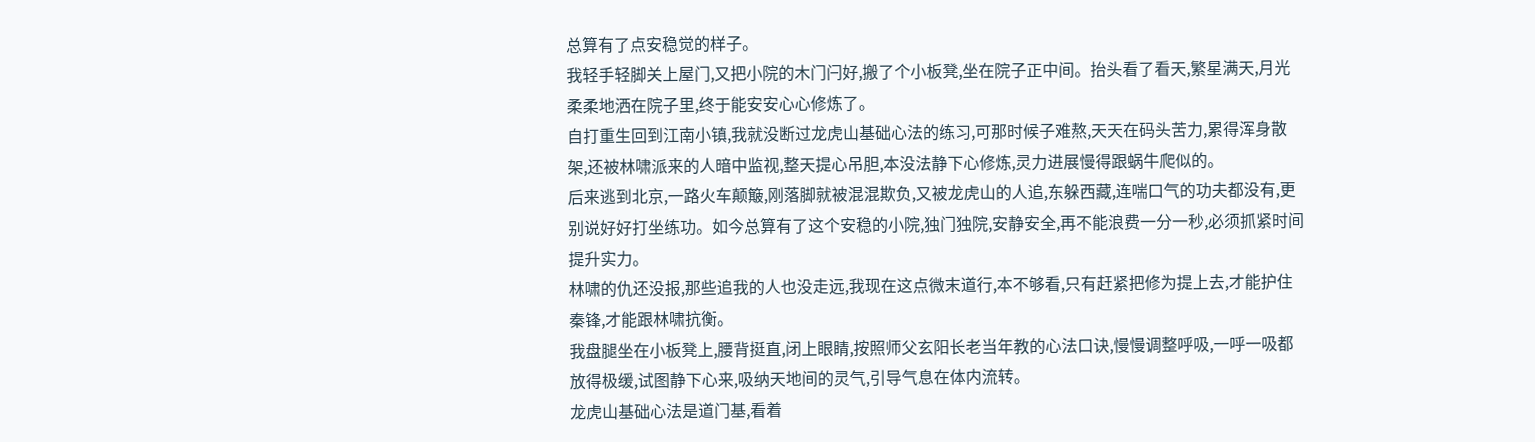总算有了点安稳觉的样子。
我轻手轻脚关上屋门,又把小院的木门闩好,搬了个小板凳,坐在院子正中间。抬头看了看天,繁星满天,月光柔柔地洒在院子里,终于能安安心心修炼了。
自打重生回到江南小镇,我就没断过龙虎山基础心法的练习,可那时候子难熬,天天在码头苦力,累得浑身散架,还被林啸派来的人暗中监视,整天提心吊胆,本没法静下心修炼,灵力进展慢得跟蜗牛爬似的。
后来逃到北京,一路火车颠簸,刚落脚就被混混欺负,又被龙虎山的人追,东躲西藏,连喘口气的功夫都没有,更别说好好打坐练功。如今总算有了这个安稳的小院,独门独院,安静安全,再不能浪费一分一秒,必须抓紧时间提升实力。
林啸的仇还没报,那些追我的人也没走远,我现在这点微末道行,本不够看,只有赶紧把修为提上去,才能护住秦锋,才能跟林啸抗衡。
我盘腿坐在小板凳上,腰背挺直,闭上眼睛,按照师父玄阳长老当年教的心法口诀,慢慢调整呼吸,一呼一吸都放得极缓,试图静下心来,吸纳天地间的灵气,引导气息在体内流转。
龙虎山基础心法是道门基,看着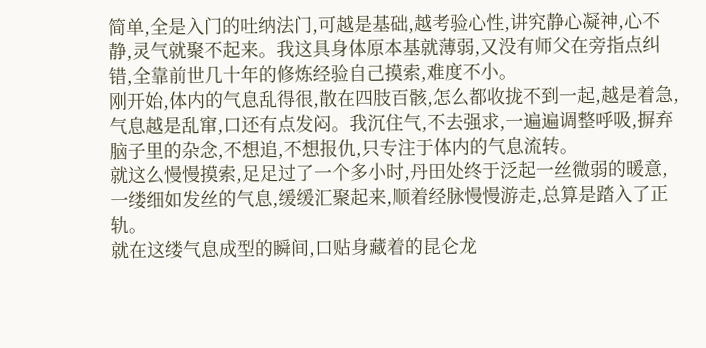简单,全是入门的吐纳法门,可越是基础,越考验心性,讲究静心凝神,心不静,灵气就聚不起来。我这具身体原本基就薄弱,又没有师父在旁指点纠错,全靠前世几十年的修炼经验自己摸索,难度不小。
刚开始,体内的气息乱得很,散在四肢百骸,怎么都收拢不到一起,越是着急,气息越是乱窜,口还有点发闷。我沉住气,不去强求,一遍遍调整呼吸,摒弃脑子里的杂念,不想追,不想报仇,只专注于体内的气息流转。
就这么慢慢摸索,足足过了一个多小时,丹田处终于泛起一丝微弱的暖意,一缕细如发丝的气息,缓缓汇聚起来,顺着经脉慢慢游走,总算是踏入了正轨。
就在这缕气息成型的瞬间,口贴身藏着的昆仑龙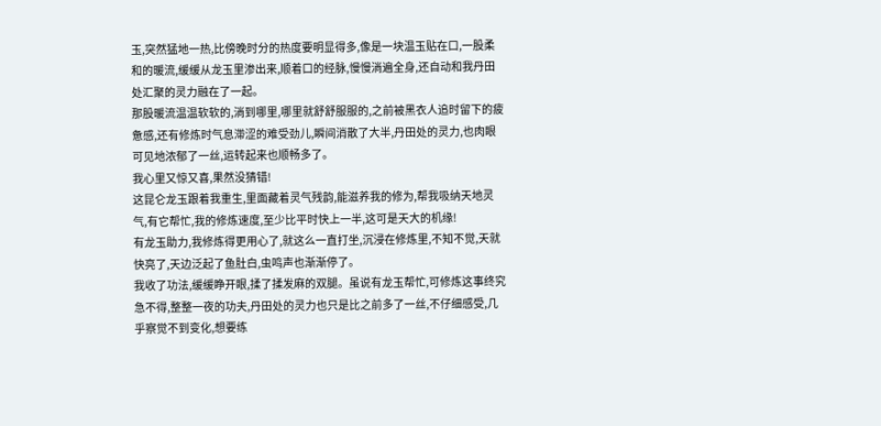玉,突然猛地一热,比傍晚时分的热度要明显得多,像是一块温玉贴在口,一股柔和的暖流,缓缓从龙玉里渗出来,顺着口的经脉,慢慢淌遍全身,还自动和我丹田处汇聚的灵力融在了一起。
那股暖流温温软软的,淌到哪里,哪里就舒舒服服的,之前被黑衣人追时留下的疲惫感,还有修炼时气息滞涩的难受劲儿,瞬间消散了大半,丹田处的灵力,也肉眼可见地浓郁了一丝,运转起来也顺畅多了。
我心里又惊又喜,果然没猜错!
这昆仑龙玉跟着我重生,里面藏着灵气残韵,能滋养我的修为,帮我吸纳天地灵气,有它帮忙,我的修炼速度,至少比平时快上一半,这可是天大的机缘!
有龙玉助力,我修炼得更用心了,就这么一直打坐,沉浸在修炼里,不知不觉,天就快亮了,天边泛起了鱼肚白,虫鸣声也渐渐停了。
我收了功法,缓缓睁开眼,揉了揉发麻的双腿。虽说有龙玉帮忙,可修炼这事终究急不得,整整一夜的功夫,丹田处的灵力也只是比之前多了一丝,不仔细感受,几乎察觉不到变化,想要练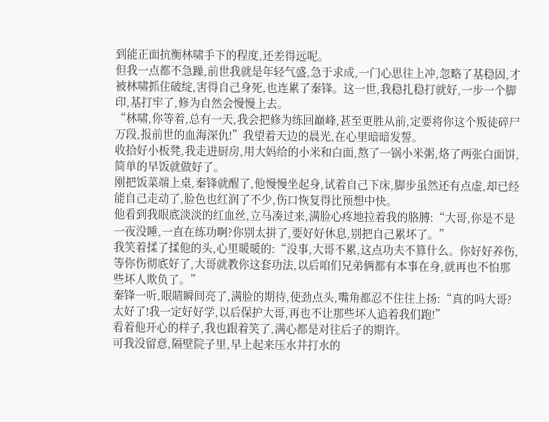到能正面抗衡林啸手下的程度,还差得远呢。
但我一点都不急躁,前世我就是年轻气盛,急于求成,一门心思往上冲,忽略了基稳固,才被林啸抓住破绽,害得自己身死,也连累了秦锋。这一世,我稳扎稳打就好,一步一个脚印,基打牢了,修为自然会慢慢上去。
“林啸,你等着,总有一天,我会把修为练回巅峰,甚至更胜从前,定要将你这个叛徒碎尸万段,报前世的血海深仇!”我望着天边的晨光,在心里暗暗发誓。
收拾好小板凳,我走进厨房,用大妈给的小米和白面,熬了一锅小米粥,烙了两张白面饼,简单的早饭就做好了。
刚把饭菜端上桌,秦锋就醒了,他慢慢坐起身,试着自己下床,脚步虽然还有点虚,却已经能自己走动了,脸色也红润了不少,伤口恢复得比预想中快。
他看到我眼底淡淡的红血丝,立马凑过来,满脸心疼地拉着我的胳膊:“大哥,你是不是一夜没睡,一直在练功啊?你别太拼了,要好好休息,别把自己累坏了。”
我笑着揉了揉他的头,心里暖暖的:“没事,大哥不累,这点功夫不算什么。你好好养伤,等你伤彻底好了,大哥就教你这套功法,以后咱们兄弟俩都有本事在身,就再也不怕那些坏人欺负了。”
秦锋一听,眼睛瞬间亮了,满脸的期待,使劲点头,嘴角都忍不住往上扬:“真的吗大哥?太好了!我一定好好学,以后保护大哥,再也不让那些坏人追着我们跑!”
看着他开心的样子,我也跟着笑了,满心都是对往后子的期许。
可我没留意,隔壁院子里,早上起来压水井打水的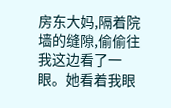房东大妈,隔着院墙的缝隙,偷偷往我这边看了一眼。她看着我眼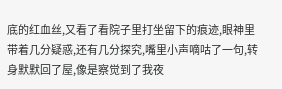底的红血丝,又看了看院子里打坐留下的痕迹,眼神里带着几分疑惑,还有几分探究,嘴里小声嘀咕了一句,转身默默回了屋,像是察觉到了我夜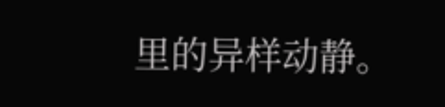里的异样动静。